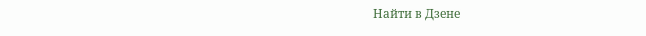Найти в Дзене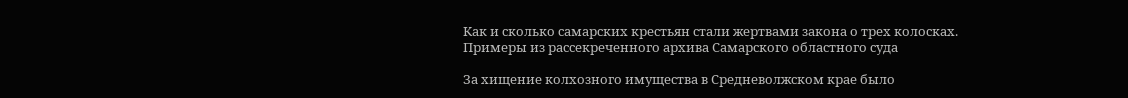Как и сколько самарских крестьян стали жертвами закона о трех колосках. Примеры из рассекреченного архива Самарского областного суда

За хищение колхозного имущества в Средневолжском крае было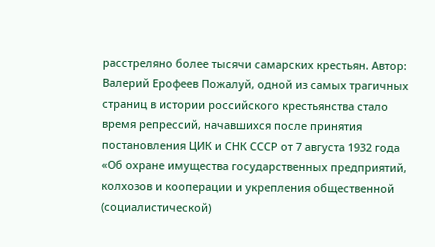расстреляно более тысячи самарских крестьян. Автор: Валерий Ерофеев Пожалуй, одной из самых трагичных страниц в истории российского крестьянства стало время репрессий, начавшихся после принятия постановления ЦИК и СНК СССР от 7 августа 1932 года «Об охране имущества государственных предприятий, колхозов и кооперации и укрепления общественной (социалистической)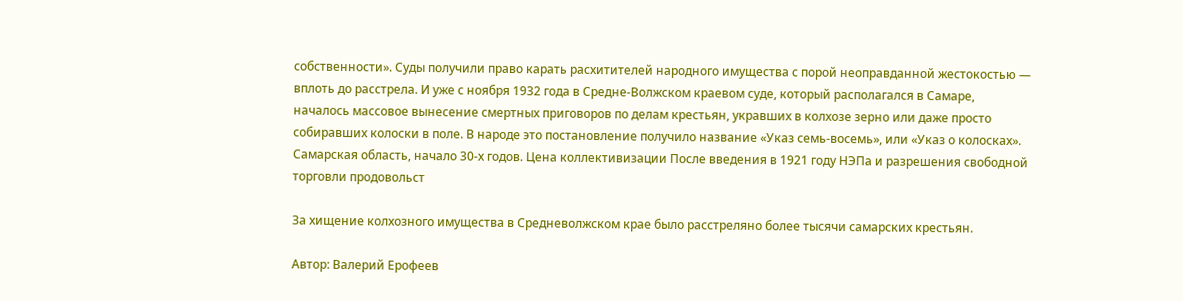собственности». Суды получили право карать расхитителей народного имущества с порой неоправданной жестокостью — вплоть до расстрела. И уже с ноября 1932 года в Средне-Волжском краевом суде, который располагался в Самаре, началось массовое вынесение смертных приговоров по делам крестьян, укравших в колхозе зерно или даже просто собиравших колоски в поле. В народе это постановление получило название «Указ семь-восемь», или «Указ о колосках». Самарская область, начало 30-х годов. Цена коллективизации После введения в 1921 году НЭПа и разрешения свободной торговли продовольст

За хищение колхозного имущества в Средневолжском крае было расстреляно более тысячи самарских крестьян.

Автор: Валерий Ерофеев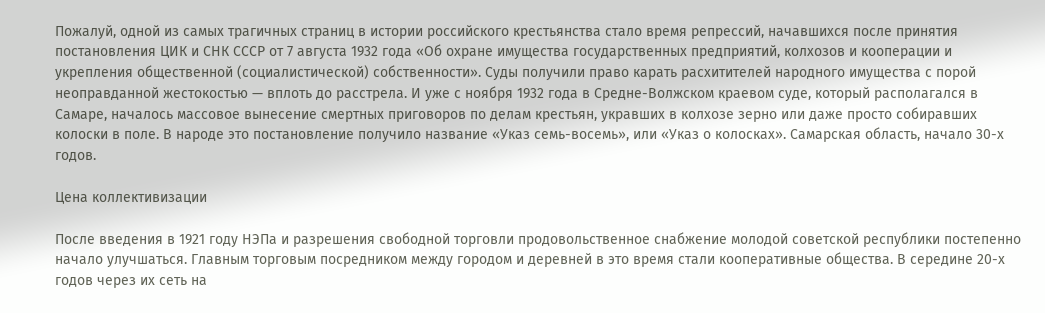Пожалуй, одной из самых трагичных страниц в истории российского крестьянства стало время репрессий, начавшихся после принятия постановления ЦИК и СНК СССР от 7 августа 1932 года «Об охране имущества государственных предприятий, колхозов и кооперации и укрепления общественной (социалистической) собственности». Суды получили право карать расхитителей народного имущества с порой неоправданной жестокостью — вплоть до расстрела. И уже с ноября 1932 года в Средне-Волжском краевом суде, который располагался в Самаре, началось массовое вынесение смертных приговоров по делам крестьян, укравших в колхозе зерно или даже просто собиравших колоски в поле. В народе это постановление получило название «Указ семь-восемь», или «Указ о колосках». Самарская область, начало 30-х годов.

Цена коллективизации

После введения в 1921 году НЭПа и разрешения свободной торговли продовольственное снабжение молодой советской республики постепенно начало улучшаться. Главным торговым посредником между городом и деревней в это время стали кооперативные общества. В середине 20-х годов через их сеть на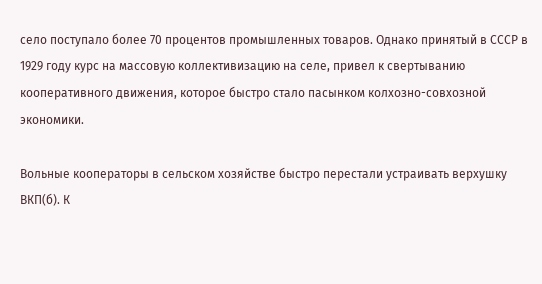село поступало более 70 процентов промышленных товаров. Однако принятый в СССР в 1929 году курс на массовую коллективизацию на селе, привел к свертыванию кооперативного движения, которое быстро стало пасынком колхозно-совхозной экономики.

Вольные кооператоры в сельском хозяйстве быстро перестали устраивать верхушку ВКП(б). К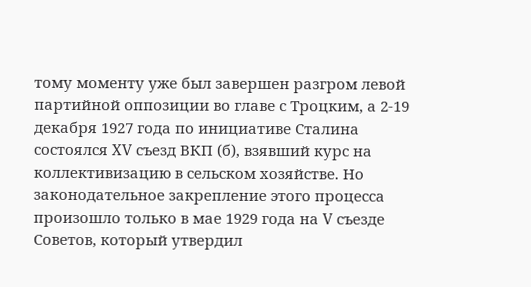тому моменту уже был завершен разгром левой партийной оппозиции во главе с Троцким, а 2-19 декабря 1927 года по инициативе Сталина состоялся XV съезд ВКП (б), взявший курс на коллективизацию в сельском хозяйстве. Но законодательное закрепление этого процесса произошло только в мае 1929 года на V съезде Советов, который утвердил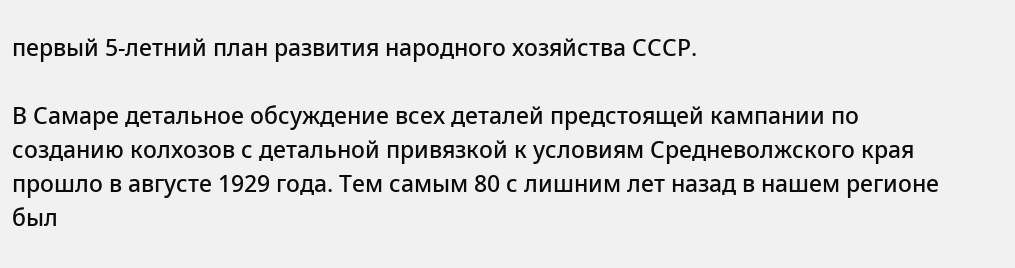первый 5-летний план развития народного хозяйства СССР.

В Самаре детальное обсуждение всех деталей предстоящей кампании по созданию колхозов с детальной привязкой к условиям Средневолжского края прошло в августе 1929 года. Тем самым 80 с лишним лет назад в нашем регионе был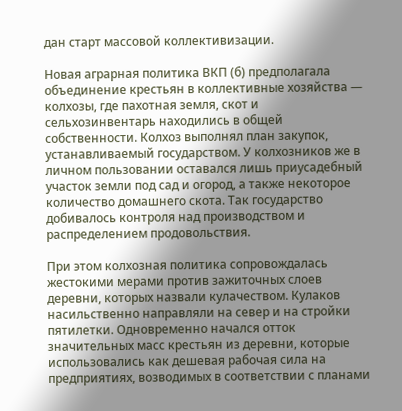дан старт массовой коллективизации.

Новая аграрная политика ВКП (б) предполагала объединение крестьян в коллективные хозяйства — колхозы, где пахотная земля, скот и сельхозинвентарь находились в общей собственности. Колхоз выполнял план закупок, устанавливаемый государством. У колхозников же в личном пользовании оставался лишь приусадебный участок земли под сад и огород, а также некоторое количество домашнего скота. Так государство добивалось контроля над производством и распределением продовольствия.

При этом колхозная политика сопровождалась жестокими мерами против зажиточных слоев деревни, которых назвали кулачеством. Кулаков насильственно направляли на север и на стройки пятилетки. Одновременно начался отток значительных масс крестьян из деревни, которые использовались как дешевая рабочая сила на предприятиях, возводимых в соответствии с планами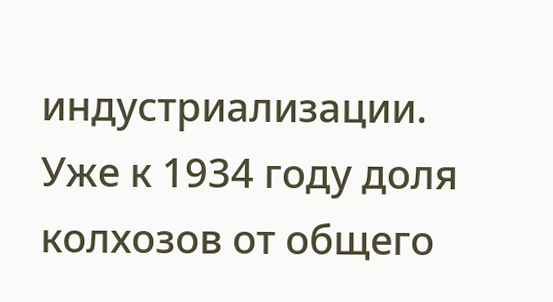индустриализации. Уже к 1934 году доля колхозов от общего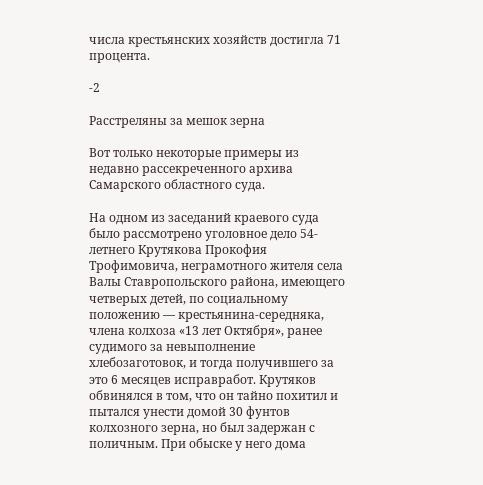числа крестьянских хозяйств достигла 71 процента.

-2

Расстреляны за мешок зерна

Вот только некоторые примеры из недавно рассекреченного архива Самарского областного суда.

На одном из заседаний краевого суда было рассмотрено уголовное дело 54-летнего Крутякова Прокофия Трофимовича, неграмотного жителя села Валы Ставропольского района, имеющего четверых детей, по социальному положению — крестьянина-середняка, члена колхоза «13 лет Октября», ранее судимого за невыполнение хлебозаготовок, и тогда получившего за это 6 месяцев исправработ. Крутяков обвинялся в том, что он тайно похитил и пытался унести домой 30 фунтов колхозного зерна, но был задержан с поличным. При обыске у него дома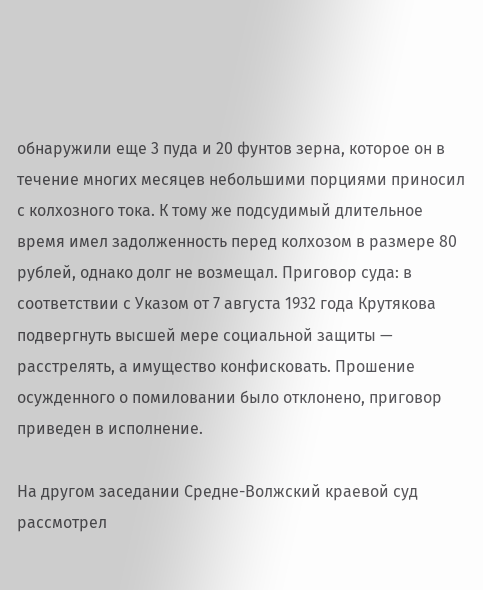обнаружили еще 3 пуда и 20 фунтов зерна, которое он в течение многих месяцев небольшими порциями приносил с колхозного тока. К тому же подсудимый длительное время имел задолженность перед колхозом в размере 80 рублей, однако долг не возмещал. Приговор суда: в соответствии с Указом от 7 августа 1932 года Крутякова подвергнуть высшей мере социальной защиты — расстрелять, а имущество конфисковать. Прошение осужденного о помиловании было отклонено, приговор приведен в исполнение.

На другом заседании Средне-Волжский краевой суд рассмотрел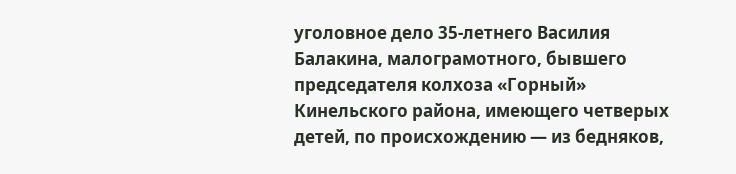уголовное дело 35-летнего Василия Балакина, малограмотного, бывшего председателя колхоза «Горный» Кинельского района, имеющего четверых детей, по происхождению — из бедняков,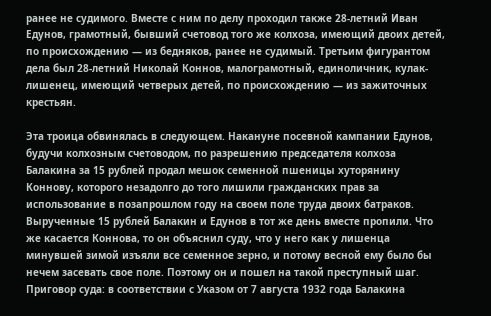ранее не судимого. Вместе с ним по делу проходил также 28-летний Иван Едунов, грамотный, бывший счетовод того же колхоза, имеющий двоих детей, по происхождению — из бедняков, ранее не судимый. Третьим фигурантом дела был 28-летний Николай Коннов, малограмотный, единоличник, кулак-лишенец, имеющий четверых детей, по происхождению — из зажиточных крестьян.

Эта троица обвинялась в следующем. Накануне посевной кампании Едунов, будучи колхозным счетоводом, по разрешению председателя колхоза Балакина за 15 рублей продал мешок семенной пшеницы хуторянину Коннову, которого незадолго до того лишили гражданских прав за использование в позапрошлом году на своем поле труда двоих батраков. Вырученные 15 рублей Балакин и Едунов в тот же день вместе пропили. Что же касается Коннова, то он объяснил суду, что у него как у лишенца минувшей зимой изъяли все семенное зерно, и потому весной ему было бы нечем засевать свое поле. Поэтому он и пошел на такой преступный шаг. Приговор суда: в соответствии с Указом от 7 августа 1932 года Балакина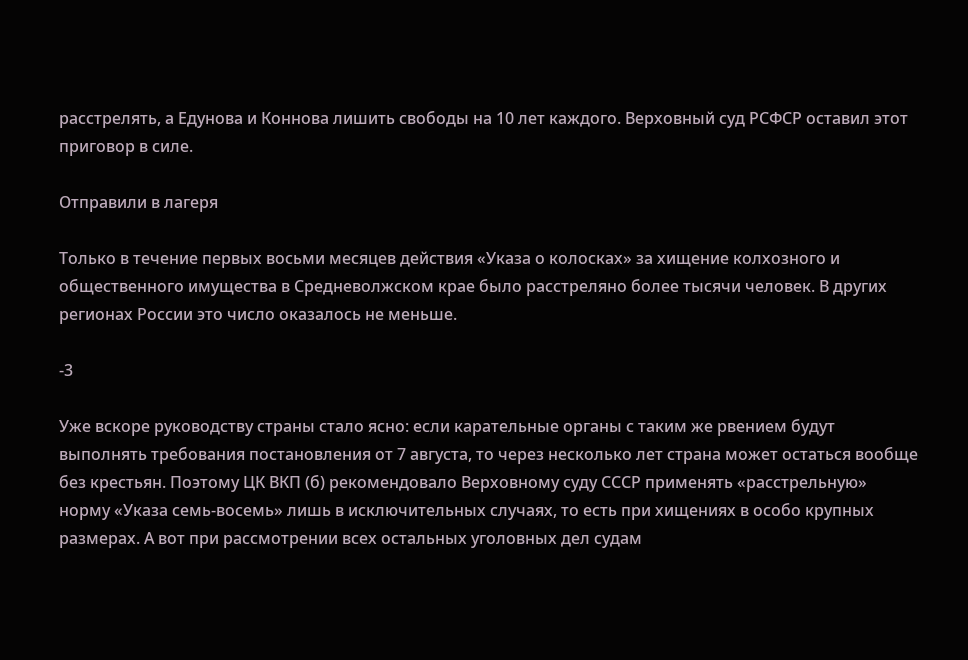расстрелять, а Едунова и Коннова лишить свободы на 10 лет каждого. Верховный суд РСФСР оставил этот приговор в силе.

Отправили в лагеря

Только в течение первых восьми месяцев действия «Указа о колосках» за хищение колхозного и общественного имущества в Средневолжском крае было расстреляно более тысячи человек. В других регионах России это число оказалось не меньше.

-3

Уже вскоре руководству страны стало ясно: если карательные органы с таким же рвением будут выполнять требования постановления от 7 августа, то через несколько лет страна может остаться вообще без крестьян. Поэтому ЦК ВКП (б) рекомендовало Верховному суду СССР применять «расстрельную» норму «Указа семь-восемь» лишь в исключительных случаях, то есть при хищениях в особо крупных размерах. А вот при рассмотрении всех остальных уголовных дел судам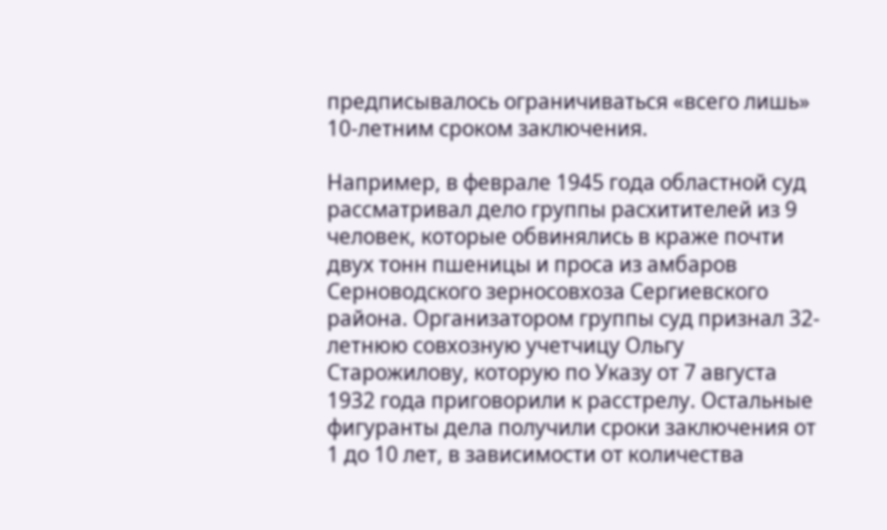предписывалось ограничиваться «всего лишь» 10-летним сроком заключения.

Например, в феврале 1945 года областной суд рассматривал дело группы расхитителей из 9 человек, которые обвинялись в краже почти двух тонн пшеницы и проса из амбаров Серноводского зерносовхоза Сергиевского района. Организатором группы суд признал 32-летнюю совхозную учетчицу Ольгу Старожилову, которую по Указу от 7 августа 1932 года приговорили к расстрелу. Остальные фигуранты дела получили сроки заключения от 1 до 10 лет, в зависимости от количества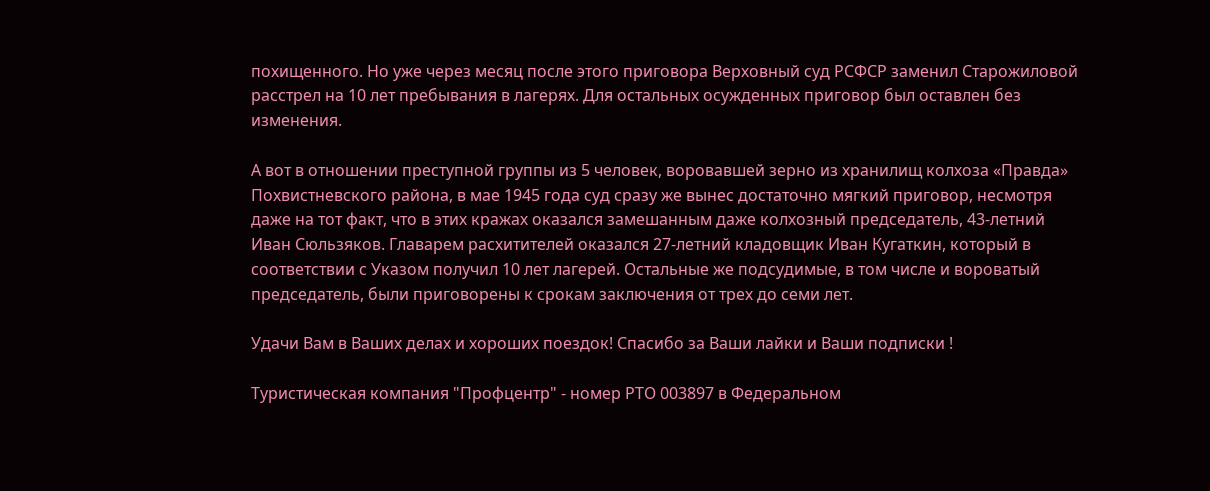похищенного. Но уже через месяц после этого приговора Верховный суд РСФСР заменил Старожиловой расстрел на 10 лет пребывания в лагерях. Для остальных осужденных приговор был оставлен без изменения.

А вот в отношении преступной группы из 5 человек, воровавшей зерно из хранилищ колхоза «Правда» Похвистневского района, в мае 1945 года суд сразу же вынес достаточно мягкий приговор, несмотря даже на тот факт, что в этих кражах оказался замешанным даже колхозный председатель, 43-летний Иван Сюльзяков. Главарем расхитителей оказался 27-летний кладовщик Иван Кугаткин, который в соответствии с Указом получил 10 лет лагерей. Остальные же подсудимые, в том числе и вороватый председатель, были приговорены к срокам заключения от трех до семи лет.

Удачи Вам в Ваших делах и хороших поездок! Спасибо за Ваши лайки и Ваши подписки !

Туристическая компания "Профцентр" - номер РТО 003897 в Федеральном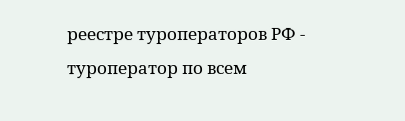реестре туроператоров РФ - туроператор по всем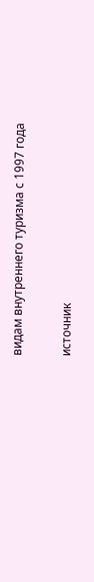видам внутреннего туризма с 1997 года

источник